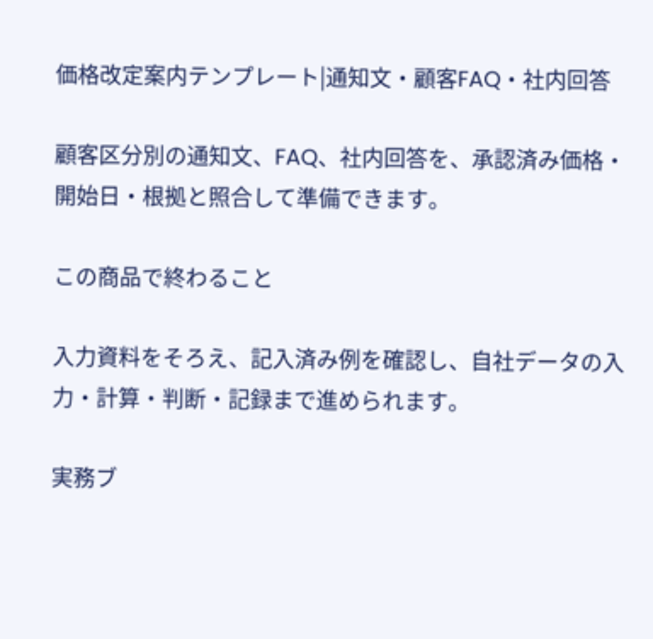価格改定案内テンプレート|通知文・顧客FAQ・社内回答

顧客区分別の通知文、FAQ、社内回答を、承認済み価格・開始日・根拠と照合して準備できます。

この商品で終わること

入力資料をそろえ、記入済み例を確認し、自社データの入力・計算・判断・記録まで進められます。

実務ブ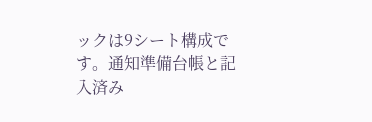ックは9シート構成です。通知準備台帳と記入済み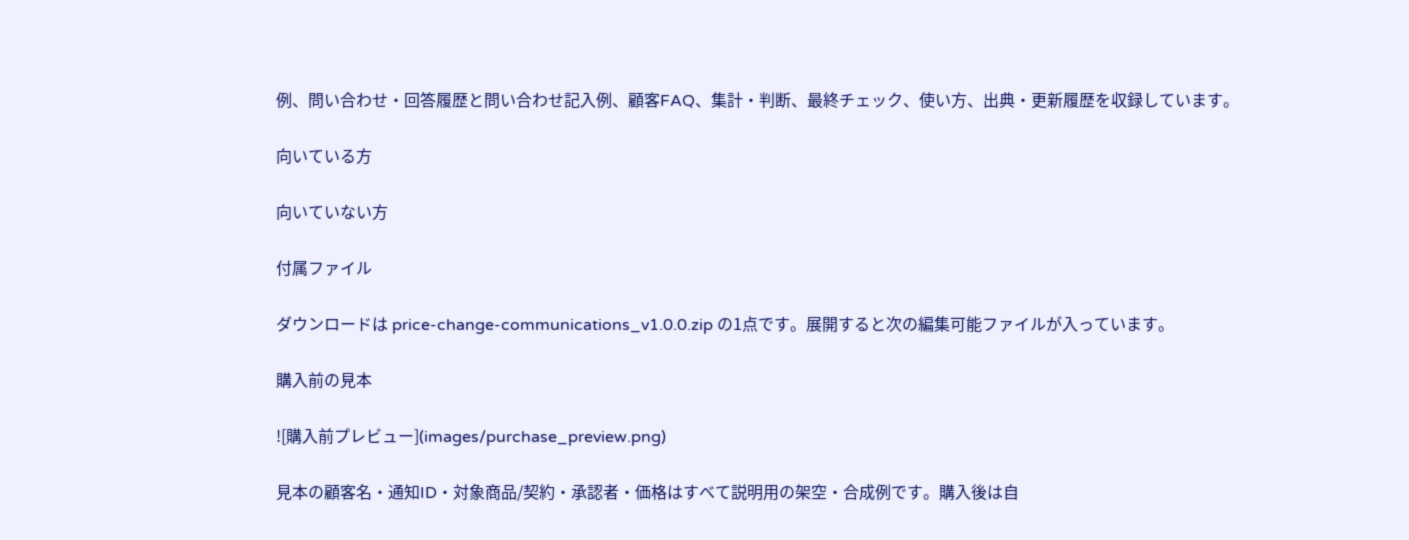例、問い合わせ・回答履歴と問い合わせ記入例、顧客FAQ、集計・判断、最終チェック、使い方、出典・更新履歴を収録しています。

向いている方

向いていない方

付属ファイル

ダウンロードは price-change-communications_v1.0.0.zip の1点です。展開すると次の編集可能ファイルが入っています。

購入前の見本

![購入前プレビュー](images/purchase_preview.png)

見本の顧客名・通知ID・対象商品/契約・承認者・価格はすべて説明用の架空・合成例です。購入後は自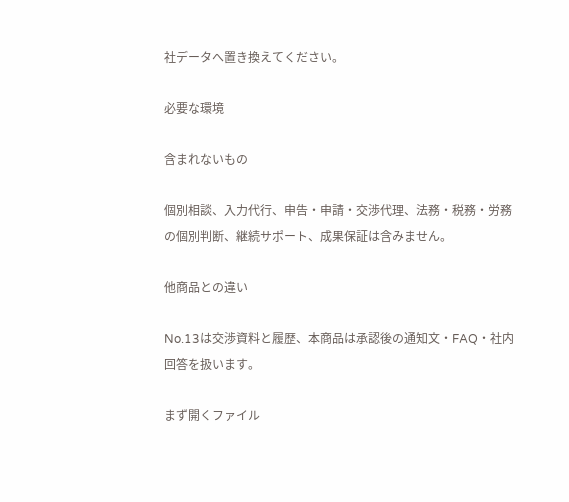社データへ置き換えてください。

必要な環境

含まれないもの

個別相談、入力代行、申告・申請・交渉代理、法務・税務・労務の個別判断、継続サポート、成果保証は含みません。

他商品との違い

No.13は交渉資料と履歴、本商品は承認後の通知文・FAQ・社内回答を扱います。

まず開くファイル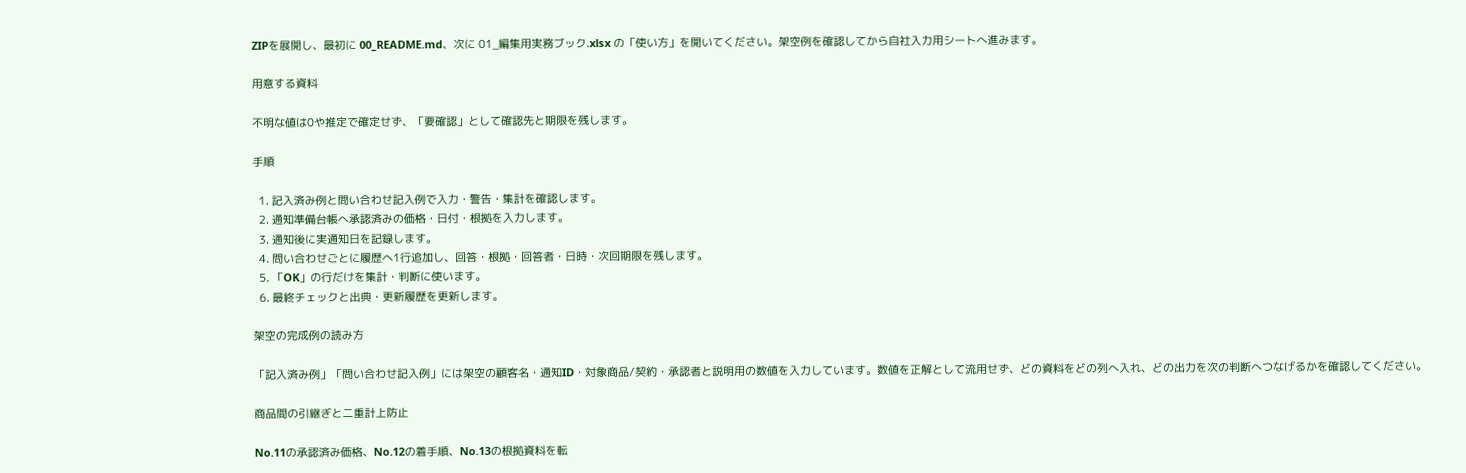ZIPを展開し、最初に 00_README.md、次に 01_編集用実務ブック.xlsx の「使い方」を開いてください。架空例を確認してから自社入力用シートへ進みます。

用意する資料

不明な値は0や推定で確定せず、「要確認」として確認先と期限を残します。

手順

  1. 記入済み例と問い合わせ記入例で入力・警告・集計を確認します。
  2. 通知準備台帳へ承認済みの価格・日付・根拠を入力します。
  3. 通知後に実通知日を記録します。
  4. 問い合わせごとに履歴へ1行追加し、回答・根拠・回答者・日時・次回期限を残します。
  5. 「OK」の行だけを集計・判断に使います。
  6. 最終チェックと出典・更新履歴を更新します。

架空の完成例の読み方

「記入済み例」「問い合わせ記入例」には架空の顧客名・通知ID・対象商品/契約・承認者と説明用の数値を入力しています。数値を正解として流用せず、どの資料をどの列へ入れ、どの出力を次の判断へつなげるかを確認してください。

商品間の引継ぎと二重計上防止

No.11の承認済み価格、No.12の着手順、No.13の根拠資料を転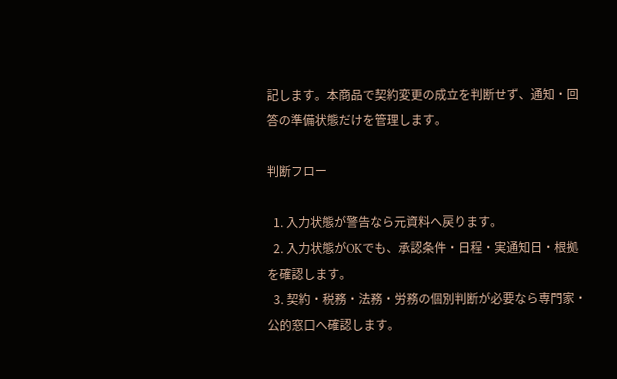記します。本商品で契約変更の成立を判断せず、通知・回答の準備状態だけを管理します。

判断フロー

  1. 入力状態が警告なら元資料へ戻ります。
  2. 入力状態がOKでも、承認条件・日程・実通知日・根拠を確認します。
  3. 契約・税務・法務・労務の個別判断が必要なら専門家・公的窓口へ確認します。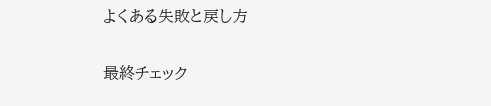よくある失敗と戻し方

最終チェック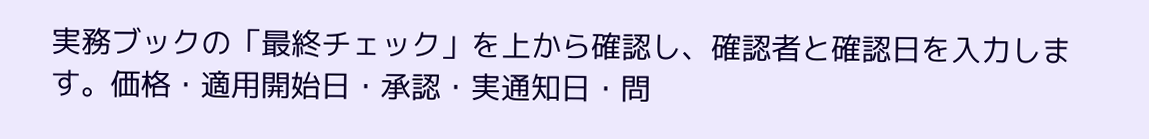実務ブックの「最終チェック」を上から確認し、確認者と確認日を入力します。価格・適用開始日・承認・実通知日・問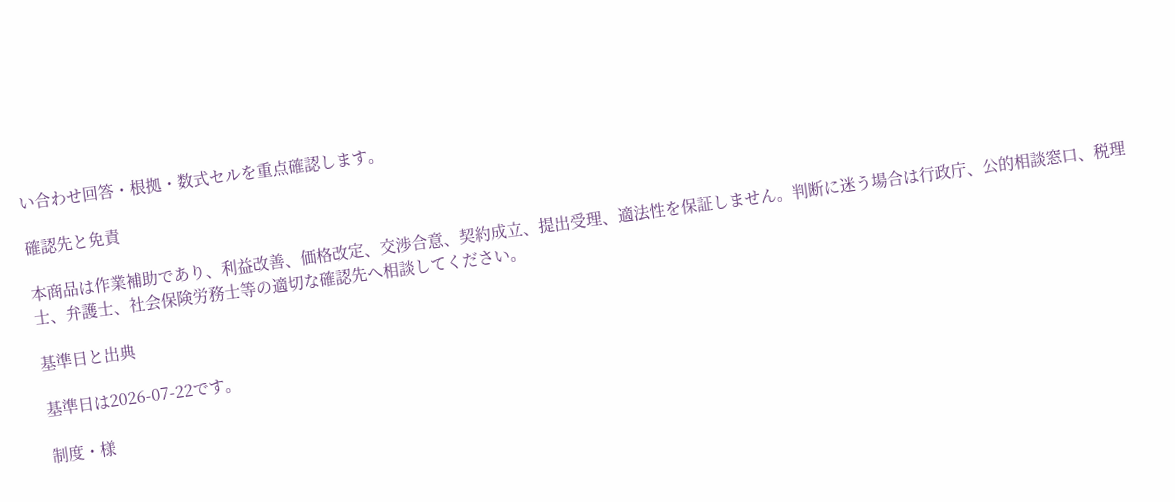い合わせ回答・根拠・数式セルを重点確認します。

確認先と免責

本商品は作業補助であり、利益改善、価格改定、交渉合意、契約成立、提出受理、適法性を保証しません。判断に迷う場合は行政庁、公的相談窓口、税理士、弁護士、社会保険労務士等の適切な確認先へ相談してください。

基準日と出典

基準日は2026-07-22です。

制度・様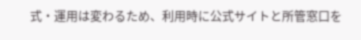式・運用は変わるため、利用時に公式サイトと所管窓口を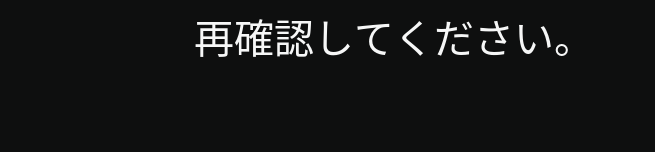再確認してください。